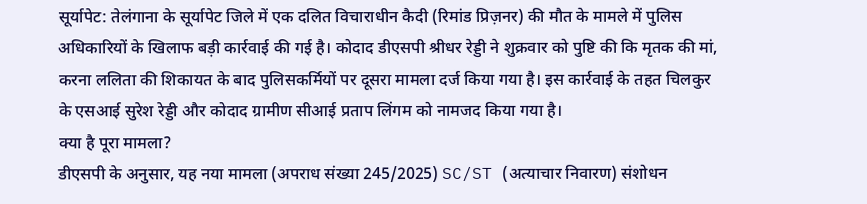सूर्यापेट: तेलंगाना के सूर्यापेट जिले में एक दलित विचाराधीन कैदी (रिमांड प्रिज़नर) की मौत के मामले में पुलिस अधिकारियों के खिलाफ बड़ी कार्रवाई की गई है। कोदाद डीएसपी श्रीधर रेड्डी ने शुक्रवार को पुष्टि की कि मृतक की मां, करना ललिता की शिकायत के बाद पुलिसकर्मियों पर दूसरा मामला दर्ज किया गया है। इस कार्रवाई के तहत चिलकुर के एसआई सुरेश रेड्डी और कोदाद ग्रामीण सीआई प्रताप लिंगम को नामजद किया गया है।
क्या है पूरा मामला?
डीएसपी के अनुसार, यह नया मामला (अपराध संख्या 245/2025) SC/ST (अत्याचार निवारण) संशोधन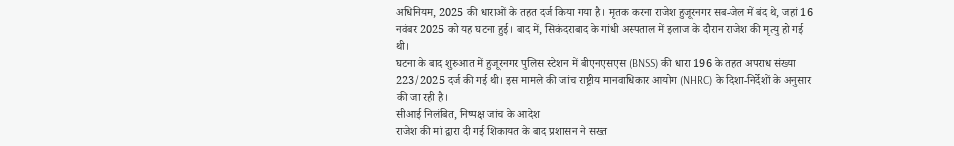अधिनियम, 2025 की धाराओं के तहत दर्ज किया गया है। मृतक करना राजेश हुजूरनगर सब-जेल में बंद थे, जहां 16 नवंबर 2025 को यह घटना हुई। बाद में, सिकंदराबाद के गांधी अस्पताल में इलाज के दौरान राजेश की मृत्यु हो गई थी।
घटना के बाद शुरुआत में हुजूरनगर पुलिस स्टेशन में बीएनएसएस (BNSS) की धारा 196 के तहत अपराध संख्या 223/2025 दर्ज की गई थी। इस मामले की जांच राष्ट्रीय मानवाधिकार आयोग (NHRC) के दिशा-निर्देशों के अनुसार की जा रही है।
सीआई निलंबित, निष्पक्ष जांच के आदेश
राजेश की मां द्वारा दी गई शिकायत के बाद प्रशासन ने सख्त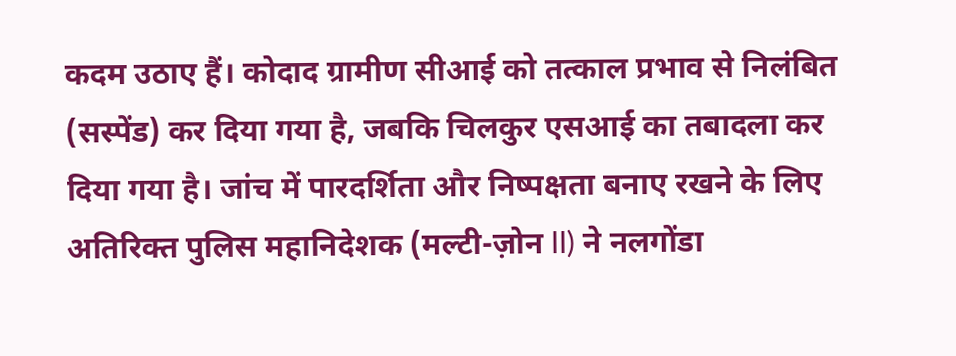कदम उठाए हैं। कोदाद ग्रामीण सीआई को तत्काल प्रभाव से निलंबित (सस्पेंड) कर दिया गया है, जबकि चिलकुर एसआई का तबादला कर दिया गया है। जांच में पारदर्शिता और निष्पक्षता बनाए रखने के लिए अतिरिक्त पुलिस महानिदेशक (मल्टी-ज़ोन II) ने नलगोंडा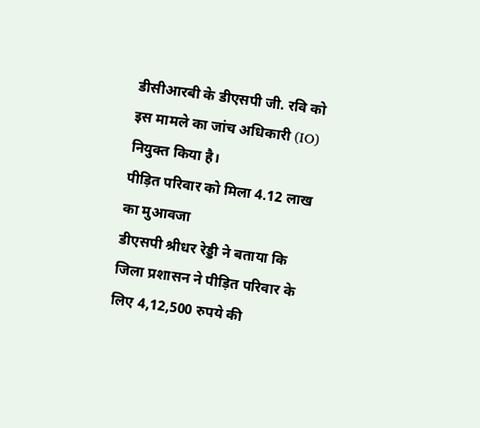डीसीआरबी के डीएसपी जी. रवि को इस मामले का जांच अधिकारी (IO) नियुक्त किया है।
पीड़ित परिवार को मिला 4.12 लाख का मुआवजा
डीएसपी श्रीधर रेड्डी ने बताया कि जिला प्रशासन ने पीड़ित परिवार के लिए 4,12,500 रुपये की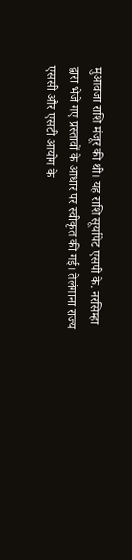मुआवजा राशि मंजूर की थी। यह राशि सूर्यापेट एसपी के. नरसिम्हा द्वारा भेजे गए प्रस्तावों के आधार पर स्वीकृत की गई। तेलंगाना राज्य एससी और एसटी आयोग के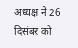अध्यक्ष ने 26 दिसंबर को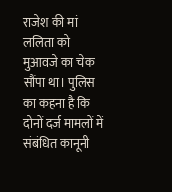राजेश की मां ललिता को मुआवजे का चेक सौंपा था। पुलिस का कहना है कि दोनों दर्ज मामलों में संबंधित कानूनी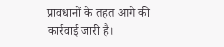प्रावधानों के तहत आगे की कार्रवाई जारी है।